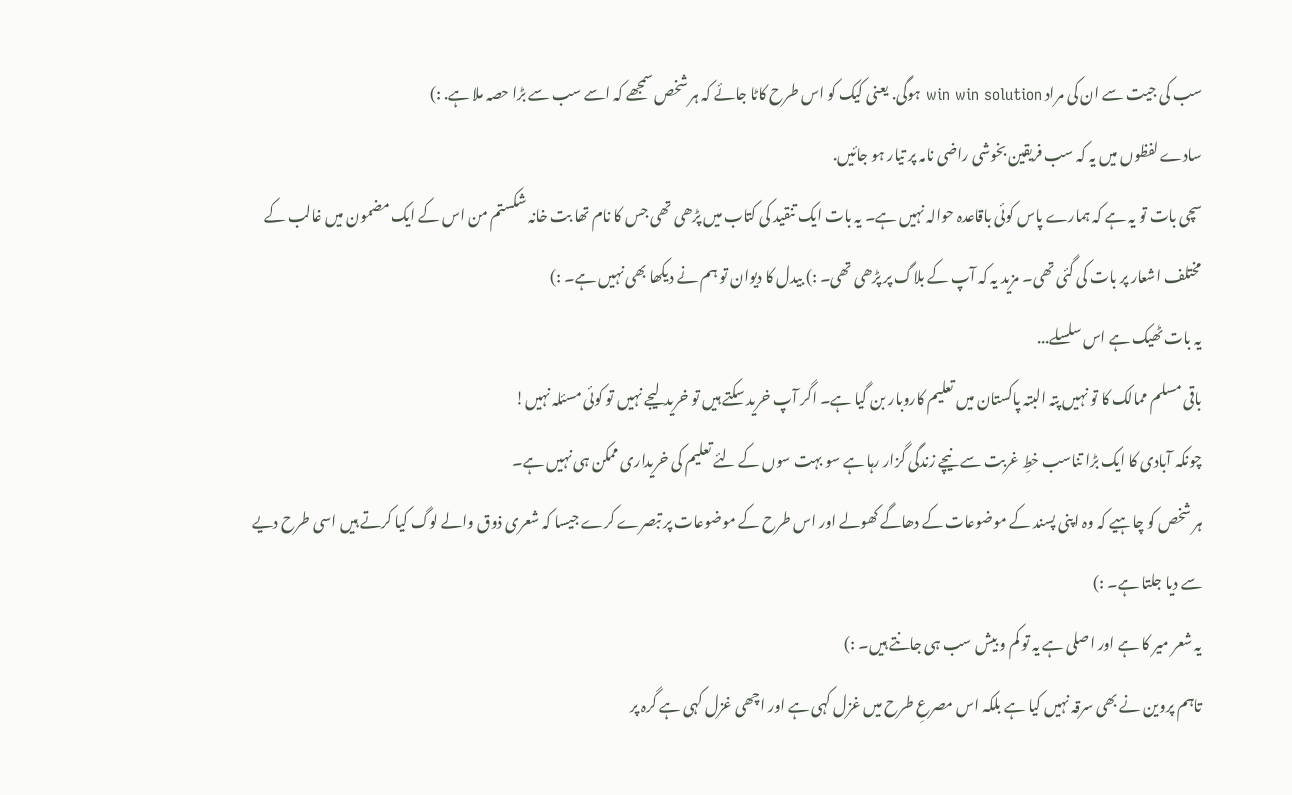سب کی جیت سے ان کی مراد win win solution ہوگی. یعنی کیک کو اس طرح کاٹا جائے کہ ہر شخص سمجھے کہ اسے سب سے بڑا حصہ ملا ہے. :)
سادے لفظوں میں یہ کہ سب فریقین بخوشی راضی نامہ پر تیار ہو جائیں.
سچی بات تو یہ ہے کہ ہمارے پاس کوئی باقاعدہ حوالہ نہیں ہے۔ یہ بات ایک تنقید کی کتاب میں پڑھی تھی جس کا نام تھا بت خانہ شکستم من اس کے ایک مضمون میں غالب کے مختلف اشعار پر بات کی گئی تھی۔ مزید یہ کہ آپ کے بلاگ پر پڑھی تھی۔ :) بیدل کا دیوان تو ہم نے دیکھا بھی نہیں ہے۔ :)
یہ بات ٹھیک ہے اس سلسلے...
باقی مسلم ممالک کا تو نہیں پتہ البتہ پاکستان میں تعلیم کاروبار بن گیا ہے۔ اگر آپ خرید سکتے ہیں تو خرید لیجے نہیں تو کوئی مسئلہ نہیں!
چونکہ آبادی کا ایک بڑا تناسب خطِ غربت سے نیچے زندگی گزار رہا ہے سو بہت سوں کے لئے تعلیم کی خریداری ممکن ہی نہیں ہے۔
ہر شخص کو چاہیے کہ وہ اپنی پسند کے موضوعات کے دھاگے کھولے اور اس طرح کے موضوعات پر تبصرے کرے جیسا کہ شعری ذوق والے لوگ کیا کرتے ہیں اسی طرح دیے سے دیا جلتا ہے۔ :)
یہ شعر میر کا ہے اور اصلی ہے یہ تو کم و بیش سب ہی جانتے ہیں۔ :)
تاہم پروین نے بھی سرقہ نہیں کیا ہے بلکہ اس مصرعِ طرح میں غزل کہی ہے اور اچھی غزل کہی ہے گرہ پر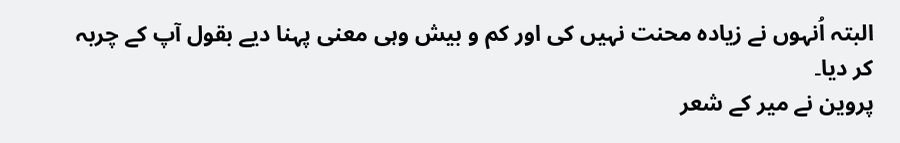البتہ اُنہوں نے زیادہ محنت نہیں کی اور کم و بیش وہی معنی پہنا دیے بقول آپ کے چربہ کر دیا۔
پروین نے میر کے شعر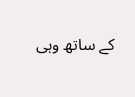کے ساتھ وہی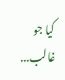کیا جو غالب...